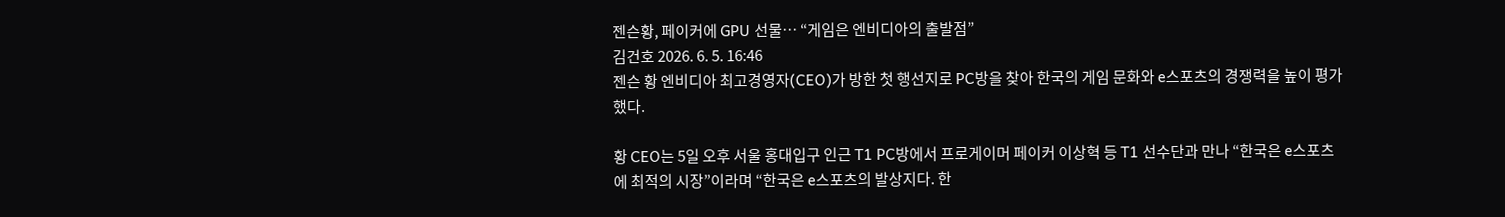젠슨황, 페이커에 GPU 선물… “게임은 엔비디아의 출발점”
김건호 2026. 6. 5. 16:46
젠슨 황 엔비디아 최고경영자(CEO)가 방한 첫 행선지로 PC방을 찾아 한국의 게임 문화와 e스포츠의 경쟁력을 높이 평가했다.

황 CEO는 5일 오후 서울 홍대입구 인근 T1 PC방에서 프로게이머 페이커 이상혁 등 T1 선수단과 만나 “한국은 e스포츠에 최적의 시장”이라며 “한국은 e스포츠의 발상지다. 한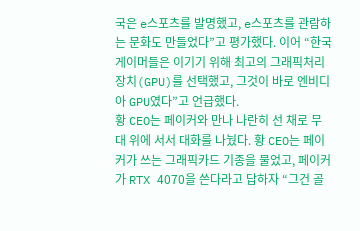국은 e스포츠를 발명했고, e스포츠를 관람하는 문화도 만들었다”고 평가했다. 이어 “한국 게이머들은 이기기 위해 최고의 그래픽처리장치(GPU)를 선택했고, 그것이 바로 엔비디아 GPU였다”고 언급했다.
황 CEO는 페이커와 만나 나란히 선 채로 무대 위에 서서 대화를 나눴다. 황 CEO는 페이커가 쓰는 그래픽카드 기종을 물었고, 페이커가 RTX 4070을 쓴다라고 답하자 “그건 골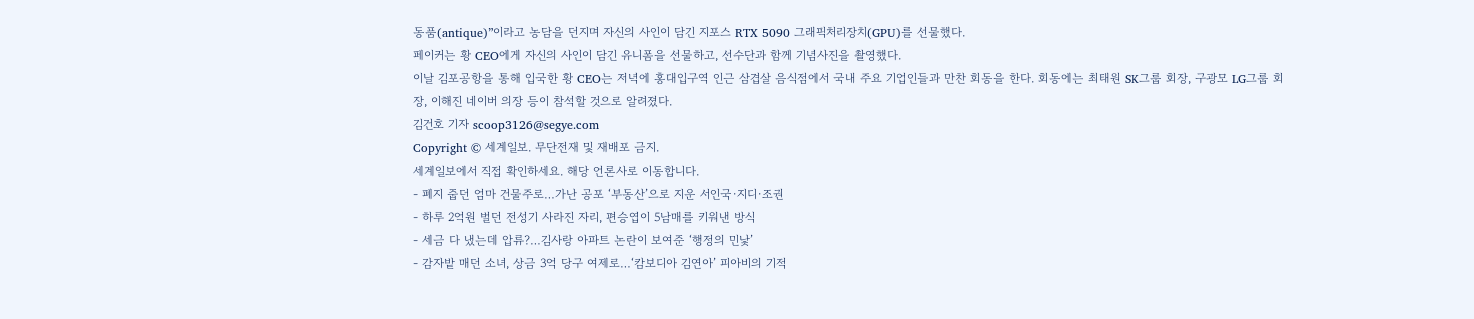동품(antique)”이라고 농담을 던지며 자신의 사인이 담긴 지포스 RTX 5090 그래픽처리장치(GPU)를 선물했다.
페이커는 황 CEO에게 자신의 사인이 담긴 유니폼을 선물하고, 선수단과 함께 기념사진을 촬영했다.
이날 김포공항을 통해 입국한 황 CEO는 저녁에 홍대입구역 인근 삼겹살 음식점에서 국내 주요 기업인들과 만찬 회동을 한다. 회동에는 최태원 SK그룹 회장, 구광모 LG그룹 회장, 이해진 네이버 의장 등이 참석할 것으로 알려졌다.
김건호 기자 scoop3126@segye.com
Copyright © 세계일보. 무단전재 및 재배포 금지.
세계일보에서 직접 확인하세요. 해당 언론사로 이동합니다.
- 폐지 줍던 엄마 건물주로…가난 공포 ‘부동산’으로 지운 서인국·지디·조권
- 하루 2억원 벌던 전성기 사라진 자리, 편승엽이 5남매를 키워낸 방식
- 세금 다 냈는데 압류?…김사랑 아파트 논란이 보여준 ‘행정의 민낯’
- 감자밭 매던 소녀, 상금 3억 당구 여제로…‘캄보디아 김연아’ 피아비의 기적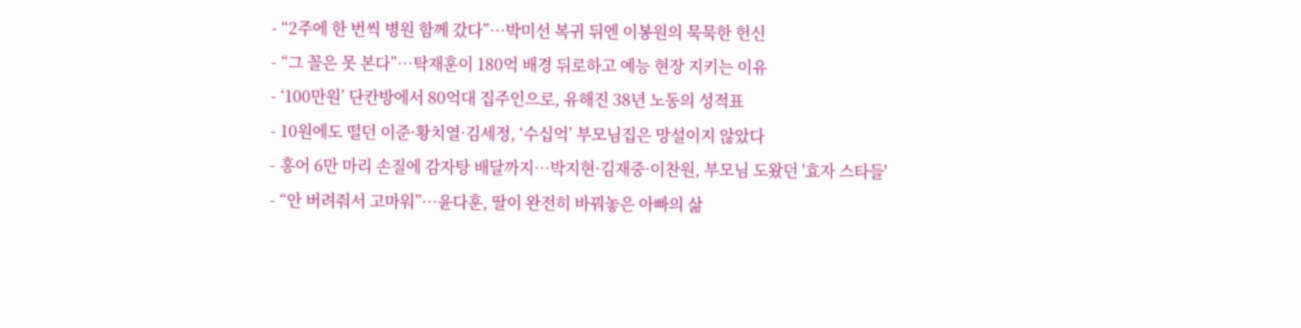- “2주에 한 번씩 병원 함께 갔다”…박미선 복귀 뒤엔 이봉원의 묵묵한 헌신
- “그 꼴은 못 본다”…탁재훈이 180억 배경 뒤로하고 예능 현장 지키는 이유
- ‘100만원’ 단칸방에서 80억대 집주인으로, 유해진 38년 노동의 성적표
- 10원에도 떨던 이준·황치열·김세정, ‘수십억’ 부모님집은 망설이지 않았다
- 홍어 6만 마리 손질에 감자탕 배달까지…박지현·김재중·이찬원, 부모님 도왔던 '효자 스타들'
- “안 버려줘서 고마워”…윤다훈, 딸이 완전히 바꿔놓은 아빠의 삶